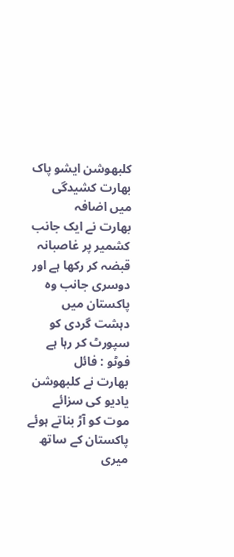کلبھوشن ایشو پاک بھارت کشیدگی میں اضافہ
بھارت نے ایک جانب کشمیر پر غاصبانہ قبضہ کر رکھا ہے اور دوسری جانب وہ پاکستان میں دہشت گردی کو سپورٹ کر رہا ہے
فوٹو : فائل
بھارت نے کلبھوشن یادیو کی سزائے موت کو آڑ بناتے ہوئے پاکستان کے ساتھ میری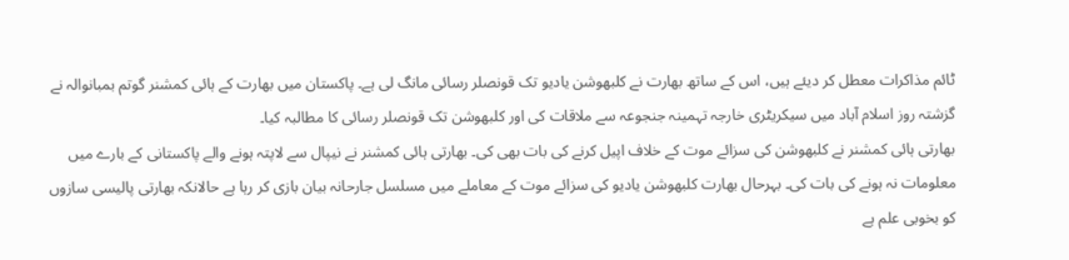ٹائم مذاکرات معطل کر دیئے ہیں، اس کے ساتھ بھارت نے کلبھوشن یادیو تک قونصلر رسائی مانگ لی ہے۔ پاکستان میں بھارت کے ہائی کمشنر گوتم بمبانوالہ نے گزشتہ روز اسلام آباد میں سیکریٹری خارجہ تہمینہ جنجوعہ سے ملاقات کی اور کلبھوشن تک قونصلر رسائی کا مطالبہ کیا۔
بھارتی ہائی کمشنر نے کلبھوشن کی سزائے موت کے خلاف اپیل کرنے کی بات بھی کی۔ بھارتی ہائی کمشنر نے نیپال سے لاپتہ ہونے والے پاکستانی کے بارے میں معلومات نہ ہونے کی بات کی۔ بہرحال بھارت کلبھوشن یادیو کی سزائے موت کے معاملے میں مسلسل جارحانہ بیان بازی کر رہا ہے حالانکہ بھارتی پالیسی سازوں کو بخوبی علم ہے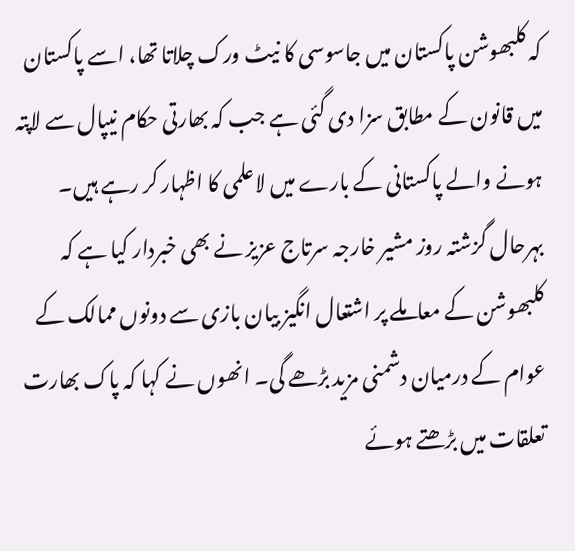کہ کلبھوشن پاکستان میں جاسوسی کا نیٹ ورک چلاتا تھا، اسے پاکستان میں قانون کے مطابق سزا دی گئی ہے جب کہ بھارتی حکام نیپال سے لاپتہ ہونے والے پاکستانی کے بارے میں لاعلمی کا اظہار کر رہے ہیں۔
بہرحال گزشتہ روز مشیر خارجہ سرتاج عزیز نے بھی خبردار کیا ہے کہ کلبھوشن کے معاملے پر اشتعال انگیز بیان بازی سے دونوں ممالک کے عوام کے درمیان دشمنی مزید بڑھے گی۔ انھوں نے کہا کہ پاک بھارت تعلقات میں بڑھتے ہوئے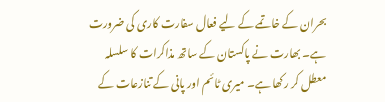بحران کے خاتمے کے لیے فعال سفارت کاری کی ضرورت ہے۔ بھارت نے پاکستان کے ساتھ مذاکرات کا سلسلہ معطل کر رکھا ہے۔ میری ٹائم اور پانی کے تنازعات کے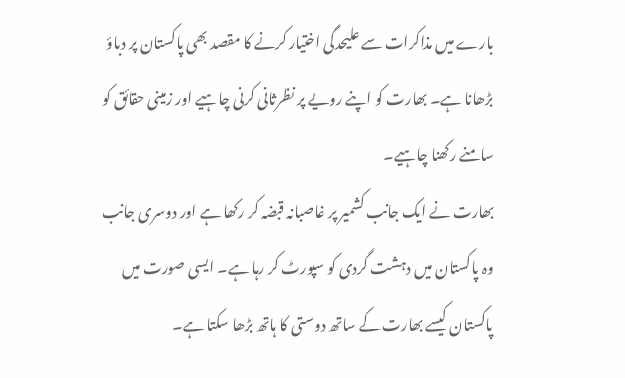بارے میں مذاکرات سے علیحدگی اختیار کرنے کا مقصد بھی پاکستان پر دباؤ بڑھانا ہے۔ بھارت کو اپنے رویے پر نظرثانی کرنی چاہیے اور زمینی حقائق کو سامنے رکھنا چاہیے۔
بھارت نے ایک جانب کشمیر پر غاصبانہ قبضہ کر رکھا ہے اور دوسری جانب وہ پاکستان میں دہشت گردی کو سپورٹ کر رہا ہے۔ ایسی صورت میں پاکستان کیسے بھارت کے ساتھ دوستی کا ہاتھ بڑھا سکتا ہے۔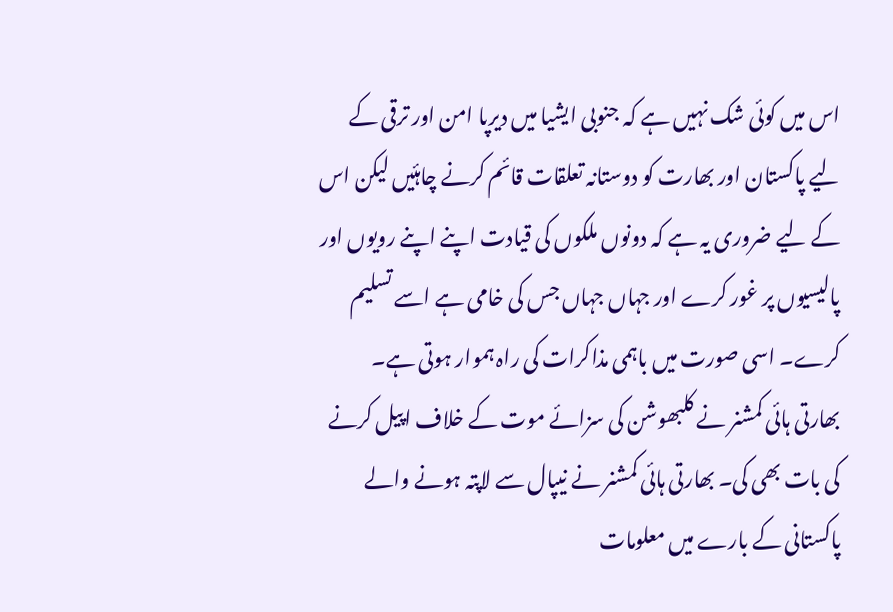اس میں کوئی شک نہیں ہے کہ جنوبی ایشیا میں دیرپا امن اور ترقی کے لیے پاکستان اور بھارت کو دوستانہ تعلقات قائم کرنے چاہئیں لیکن اس کے لیے ضروری یہ ہے کہ دونوں ملکوں کی قیادت اپنے اپنے رویوں اور پالیسیوں پر غور کرے اور جہاں جہاں جس کی خامی ہے اسے تسلیم کرے۔ اسی صورت میں باہمی مذاکرات کی راہ ہموار ہوتی ہے۔
بھارتی ہائی کمشنر نے کلبھوشن کی سزائے موت کے خلاف اپیل کرنے کی بات بھی کی۔ بھارتی ہائی کمشنر نے نیپال سے لاپتہ ہونے والے پاکستانی کے بارے میں معلومات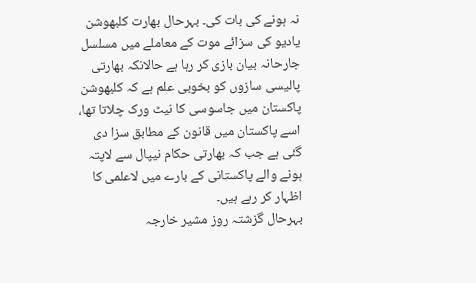نہ ہونے کی بات کی۔ بہرحال بھارت کلبھوشن یادیو کی سزائے موت کے معاملے میں مسلسل جارحانہ بیان بازی کر رہا ہے حالانکہ بھارتی پالیسی سازوں کو بخوبی علم ہے کہ کلبھوشن پاکستان میں جاسوسی کا نیٹ ورک چلاتا تھا، اسے پاکستان میں قانون کے مطابق سزا دی گئی ہے جب کہ بھارتی حکام نیپال سے لاپتہ ہونے والے پاکستانی کے بارے میں لاعلمی کا اظہار کر رہے ہیں۔
بہرحال گزشتہ روز مشیر خارجہ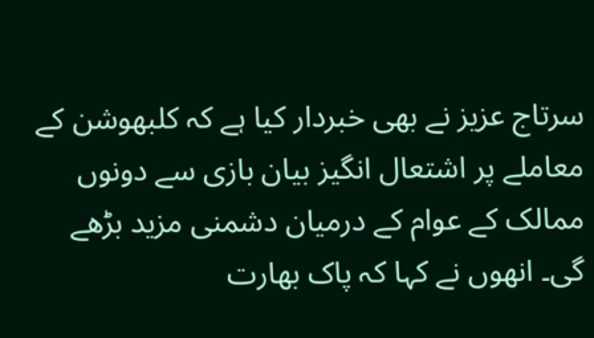سرتاج عزیز نے بھی خبردار کیا ہے کہ کلبھوشن کے معاملے پر اشتعال انگیز بیان بازی سے دونوں ممالک کے عوام کے درمیان دشمنی مزید بڑھے گی۔ انھوں نے کہا کہ پاک بھارت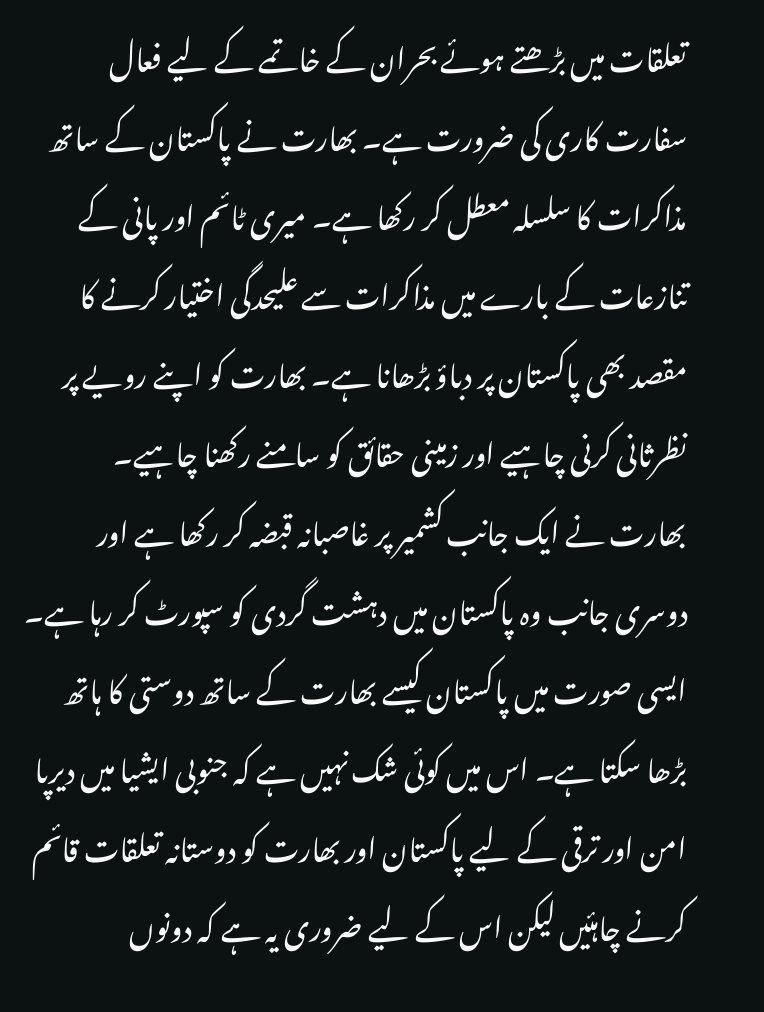تعلقات میں بڑھتے ہوئے بحران کے خاتمے کے لیے فعال سفارت کاری کی ضرورت ہے۔ بھارت نے پاکستان کے ساتھ مذاکرات کا سلسلہ معطل کر رکھا ہے۔ میری ٹائم اور پانی کے تنازعات کے بارے میں مذاکرات سے علیحدگی اختیار کرنے کا مقصد بھی پاکستان پر دباؤ بڑھانا ہے۔ بھارت کو اپنے رویے پر نظرثانی کرنی چاہیے اور زمینی حقائق کو سامنے رکھنا چاہیے۔
بھارت نے ایک جانب کشمیر پر غاصبانہ قبضہ کر رکھا ہے اور دوسری جانب وہ پاکستان میں دہشت گردی کو سپورٹ کر رہا ہے۔ ایسی صورت میں پاکستان کیسے بھارت کے ساتھ دوستی کا ہاتھ بڑھا سکتا ہے۔ اس میں کوئی شک نہیں ہے کہ جنوبی ایشیا میں دیرپا امن اور ترقی کے لیے پاکستان اور بھارت کو دوستانہ تعلقات قائم کرنے چاہئیں لیکن اس کے لیے ضروری یہ ہے کہ دونوں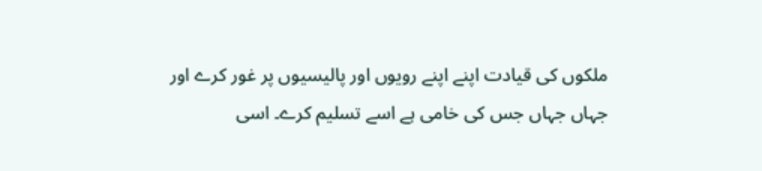ملکوں کی قیادت اپنے اپنے رویوں اور پالیسیوں پر غور کرے اور جہاں جہاں جس کی خامی ہے اسے تسلیم کرے۔ اسی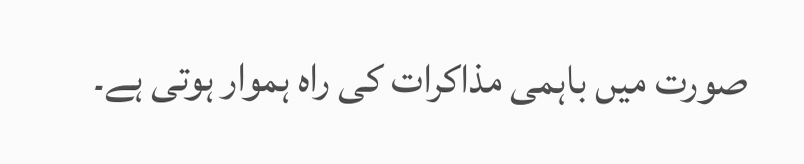صورت میں باہمی مذاکرات کی راہ ہموار ہوتی ہے۔